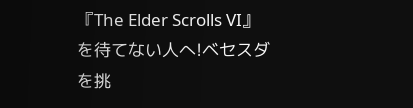『The Elder Scrolls VI』を待てない人へ!ベセスダを挑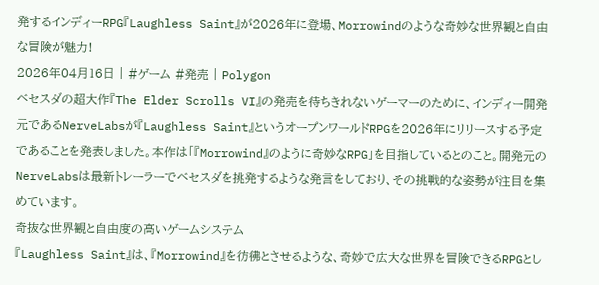発するインディーRPG『Laughless Saint』が2026年に登場、Morrowindのような奇妙な世界観と自由な冒険が魅力!
2026年04月16日 | #ゲーム #発売 | Polygon
ベセスダの超大作『The Elder Scrolls VI』の発売を待ちきれないゲーマーのために、インディー開発元であるNerveLabsが『Laughless Saint』というオープンワールドRPGを2026年にリリースする予定であることを発表しました。本作は「『Morrowind』のように奇妙なRPG」を目指しているとのこと。開発元のNerveLabsは最新トレーラーでベセスダを挑発するような発言をしており、その挑戦的な姿勢が注目を集めています。
奇抜な世界観と自由度の高いゲームシステム
『Laughless Saint』は、『Morrowind』を彷彿とさせるような、奇妙で広大な世界を冒険できるRPGとし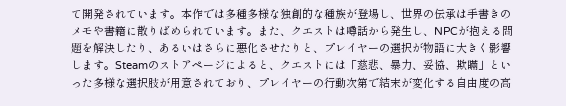て開発されています。本作では多種多様な独創的な種族が登場し、世界の伝承は手書きのメモや書籍に散りばめられています。また、クエストは噂話から発生し、NPCが抱える問題を解決したり、あるいはさらに悪化させたりと、プレイヤーの選択が物語に大きく影響します。Steamのストアページによると、クエストには「慈悲、暴力、妥協、欺瞞」といった多様な選択肢が用意されており、プレイヤーの行動次第で結末が変化する自由度の高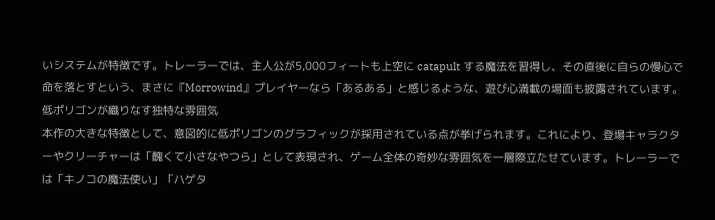いシステムが特徴です。トレーラーでは、主人公が5,000フィートも上空に catapult する魔法を習得し、その直後に自らの慢心で命を落とすという、まさに『Morrowind』プレイヤーなら「あるある」と感じるような、遊び心満載の場面も披露されています。
低ポリゴンが織りなす独特な雰囲気
本作の大きな特徴として、意図的に低ポリゴンのグラフィックが採用されている点が挙げられます。これにより、登場キャラクターやクリーチャーは「醜くて小さなやつら」として表現され、ゲーム全体の奇妙な雰囲気を一層際立たせています。トレーラーでは「キノコの魔法使い」「ハゲタ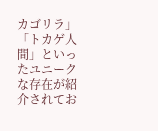カゴリラ」「トカゲ人間」といったユニークな存在が紹介されてお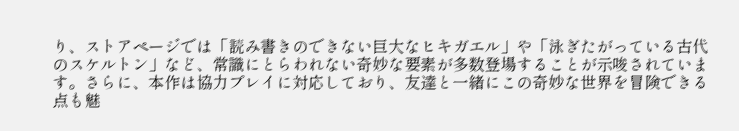り、ストアページでは「読み書きのできない巨大なヒキガエル」や「泳ぎたがっている古代のスケルトン」など、常識にとらわれない奇妙な要素が多数登場することが示唆されています。さらに、本作は協力プレイに対応しており、友達と一緒にこの奇妙な世界を冒険できる点も魅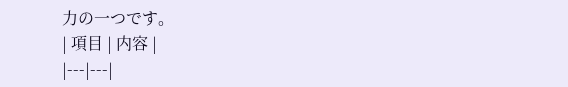力の一つです。
| 項目 | 内容 |
|---|---|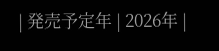| 発売予定年 | 2026年 |